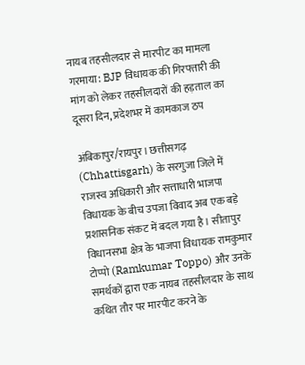नायब तहसीलदार से मारपीट का मामला गरमाया: BJP विधायक की गिरफ्तारी की मांग को लेकर तहसीलदारों की हड़ताल का दूसरा दिन, प्रदेशभर में कामकाज ठप

अंबिकापुर/रायपुर। छत्तीसगढ़ (Chhattisgarh) के सरगुजा जिले में राजस्व अधिकारी और सत्ताधारी भाजपा विधायक के बीच उपजा विवाद अब एक बड़े प्रशासनिक संकट में बदल गया है। सीतापुर विधानसभा क्षेत्र के भाजपा विधायक रामकुमार टोप्पो (Ramkumar Toppo) और उनके समर्थकों द्वारा एक नायब तहसीलदार के साथ कथित तौर पर मारपीट करने के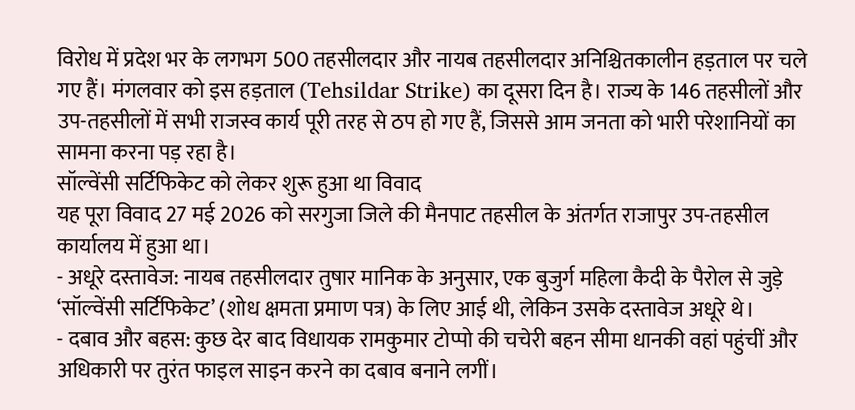विरोध में प्रदेश भर के लगभग 500 तहसीलदार और नायब तहसीलदार अनिश्चितकालीन हड़ताल पर चले गए हैं। मंगलवार को इस हड़ताल (Tehsildar Strike) का दूसरा दिन है। राज्य के 146 तहसीलों और उप-तहसीलों में सभी राजस्व कार्य पूरी तरह से ठप हो गए हैं, जिससे आम जनता को भारी परेशानियों का सामना करना पड़ रहा है।
सॉल्वेंसी सर्टिफिकेट को लेकर शुरू हुआ था विवाद
यह पूरा विवाद 27 मई 2026 को सरगुजा जिले की मैनपाट तहसील के अंतर्गत राजापुर उप-तहसील कार्यालय में हुआ था।
- अधूरे दस्तावेज: नायब तहसीलदार तुषार मानिक के अनुसार, एक बुजुर्ग महिला कैदी के पैरोल से जुड़े ‘सॉल्वेंसी सर्टिफिकेट’ (शोध क्षमता प्रमाण पत्र) के लिए आई थी, लेकिन उसके दस्तावेज अधूरे थे।
- दबाव और बहस: कुछ देर बाद विधायक रामकुमार टोप्पो की चचेरी बहन सीमा धानकी वहां पहुंचीं और अधिकारी पर तुरंत फाइल साइन करने का दबाव बनाने लगीं।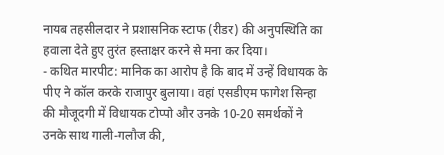नायब तहसीलदार ने प्रशासनिक स्टाफ (रीडर) की अनुपस्थिति का हवाला देते हुए तुरंत हस्ताक्षर करने से मना कर दिया।
- कथित मारपीट: मानिक का आरोप है कि बाद में उन्हें विधायक के पीए ने कॉल करके राजापुर बुलाया। वहां एसडीएम फागेश सिन्हा की मौजूदगी में विधायक टोप्पो और उनके 10-20 समर्थकों ने उनके साथ गाली-गलौज की,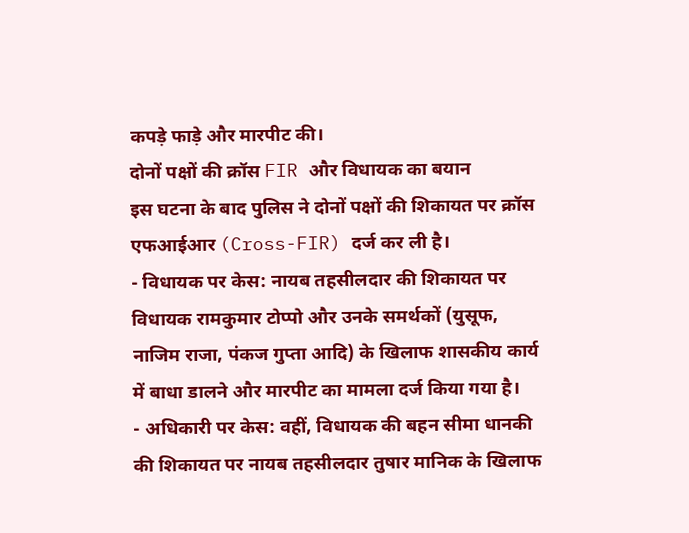कपड़े फाड़े और मारपीट की।
दोनों पक्षों की क्रॉस FIR और विधायक का बयान
इस घटना के बाद पुलिस ने दोनों पक्षों की शिकायत पर क्रॉस एफआईआर (Cross-FIR) दर्ज कर ली है।
- विधायक पर केस: नायब तहसीलदार की शिकायत पर विधायक रामकुमार टोप्पो और उनके समर्थकों (युसूफ, नाजिम राजा, पंकज गुप्ता आदि) के खिलाफ शासकीय कार्य में बाधा डालने और मारपीट का मामला दर्ज किया गया है।
- अधिकारी पर केस: वहीं, विधायक की बहन सीमा धानकी की शिकायत पर नायब तहसीलदार तुषार मानिक के खिलाफ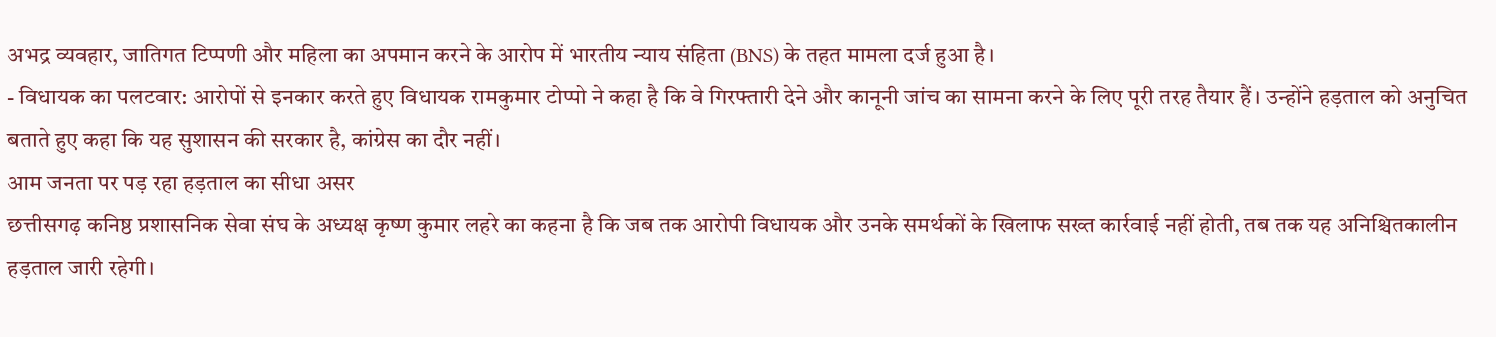अभद्र व्यवहार, जातिगत टिप्पणी और महिला का अपमान करने के आरोप में भारतीय न्याय संहिता (BNS) के तहत मामला दर्ज हुआ है।
- विधायक का पलटवार: आरोपों से इनकार करते हुए विधायक रामकुमार टोप्पो ने कहा है कि वे गिरफ्तारी देने और कानूनी जांच का सामना करने के लिए पूरी तरह तैयार हैं। उन्होंने हड़ताल को अनुचित बताते हुए कहा कि यह सुशासन की सरकार है, कांग्रेस का दौर नहीं।
आम जनता पर पड़ रहा हड़ताल का सीधा असर
छत्तीसगढ़ कनिष्ठ प्रशासनिक सेवा संघ के अध्यक्ष कृष्ण कुमार लहरे का कहना है कि जब तक आरोपी विधायक और उनके समर्थकों के खिलाफ सख्त कार्रवाई नहीं होती, तब तक यह अनिश्चितकालीन हड़ताल जारी रहेगी।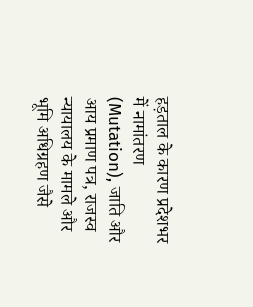हड़ताल के कारण प्रदेशभर में नामांतरण (Mutation), जाति और आय प्रमाण पत्र, राजस्व न्यायालय के मामले और भूमि अधिग्रहण जैसे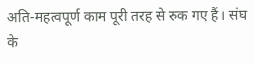अति-महत्वपूर्ण काम पूरी तरह से रुक गए हैं। संघ के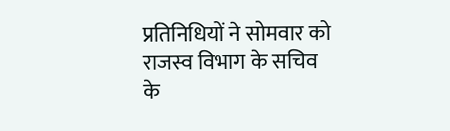प्रतिनिधियों ने सोमवार को राजस्व विभाग के सचिव के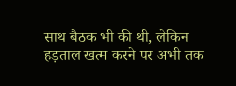साथ बैठक भी की थी, लेकिन हड़ताल खत्म करने पर अभी तक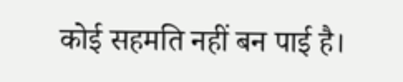कोई सहमति नहीं बन पाई है।